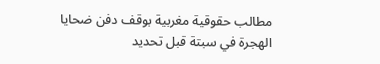مطالب حقوقية مغربية بوقف دفن ضحايا الهجرة في سبتة قبل تحديد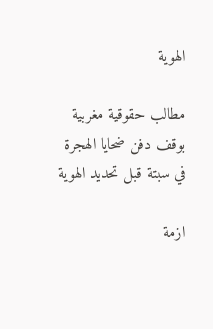الهوية

مطالب حقوقية مغربية بوقف دفن ضحايا الهجرة في سبتة قبل تحديد الهوية

ازمة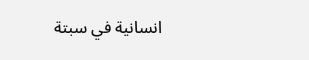انسانية في سبتة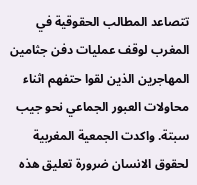تتصاعد المطالب الحقوقية في المغرب لوقف عمليات دفن جثامين المهاجرين الذين لقوا حتفهم اثناء محاولات العبور الجماعي نحو جيب سبتة. واكدت الجمعية المغربية لحقوق الانسان ضرورة تعليق هذه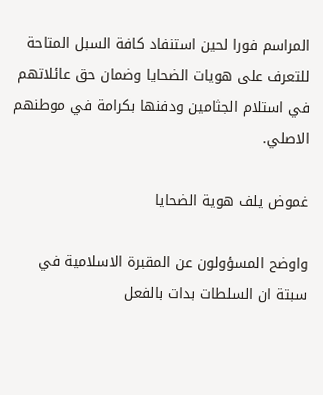المراسم فورا لحين استنفاد كافة السبل المتاحة للتعرف على هويات الضحايا وضمان حق عائلاتهم في استلام الجثامين ودفنها بكرامة في موطنهم الاصلي.

غموض يلف هوية الضحايا

واوضح المسؤولون عن المقبرة الاسلامية في سبتة ان السلطات بدات بالفعل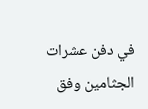في دفن عشرات الجثامين وفق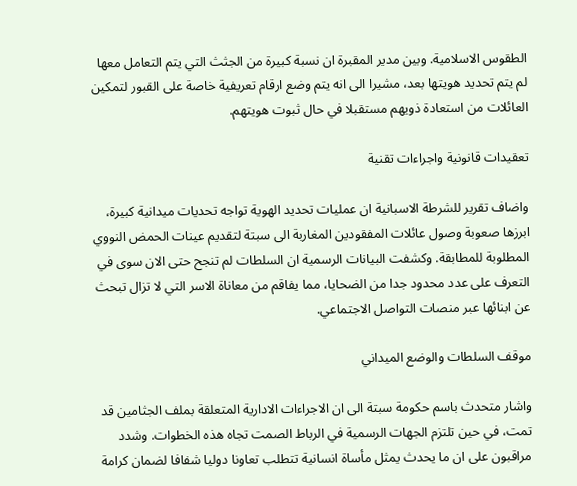الطقوس الاسلامية. وبين مدير المقبرة ان نسبة كبيرة من الجثث التي يتم التعامل معها لم يتم تحديد هويتها بعد، مشيرا الى انه يتم وضع ارقام تعريفية خاصة على القبور لتمكين العائلات من استعادة ذويهم مستقبلا في حال ثبوت هويتهم.

تعقيدات قانونية واجراءات تقنية

واضاف تقرير للشرطة الاسبانية ان عمليات تحديد الهوية تواجه تحديات ميدانية كبيرة، ابرزها صعوبة وصول عائلات المفقودين المغاربة الى سبتة لتقديم عينات الحمض النووي المطلوبة للمطابقة. وكشفت البيانات الرسمية ان السلطات لم تنجح حتى الان سوى في التعرف على عدد محدود جدا من الضحايا، مما يفاقم من معاناة الاسر التي لا تزال تبحث عن ابنائها عبر منصات التواصل الاجتماعي.

موقف السلطات والوضع الميداني

واشار متحدث باسم حكومة سبتة الى ان الاجراءات الادارية المتعلقة بملف الجثامين قد تمت، في حين تلتزم الجهات الرسمية في الرباط الصمت تجاه هذه الخطوات. وشدد مراقبون على ان ما يحدث يمثل مأساة انسانية تتطلب تعاونا دوليا شفافا لضمان كرامة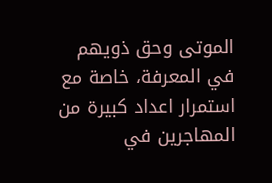الموتى وحق ذويهم في المعرفة، خاصة مع استمرار اعداد كبيرة من المهاجرين في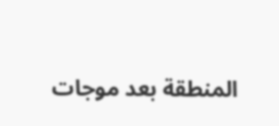المنطقة بعد موجات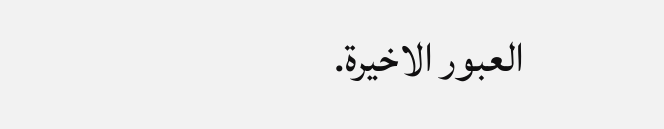العبور الاخيرة.